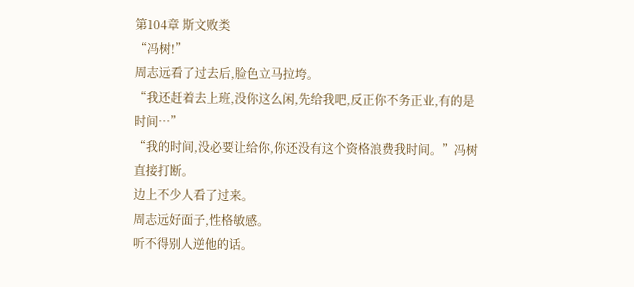第104章 斯文败类
“冯树!”
周志远看了过去后,脸色立马拉垮。
“我还赶着去上班,没你这么闲,先给我吧,反正你不务正业,有的是时间…”
“我的时间,没必要让给你,你还没有这个资格浪费我时间。”冯树直接打断。
边上不少人看了过来。
周志远好面子,性格敏感。
听不得别人逆他的话。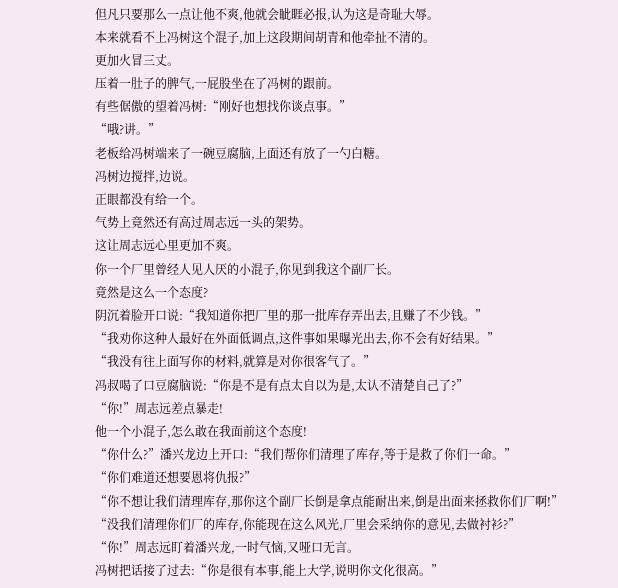但凡只要那么一点让他不爽,他就会眦睚必报,认为这是奇耻大辱。
本来就看不上冯树这个混子,加上这段期间胡青和他牵扯不清的。
更加火冒三丈。
压着一肚子的脾气,一屁股坐在了冯树的跟前。
有些倨傲的望着冯树:“刚好也想找你谈点事。”
“哦?讲。”
老板给冯树端来了一碗豆腐脑,上面还有放了一勺白糖。
冯树边搅拌,边说。
正眼都没有给一个。
气势上竟然还有高过周志远一头的架势。
这让周志远心里更加不爽。
你一个厂里曾经人见人厌的小混子,你见到我这个副厂长。
竟然是这么一个态度?
阴沉着脸开口说:“我知道你把厂里的那一批库存弄出去,且赚了不少钱。”
“我劝你这种人最好在外面低调点,这件事如果曝光出去,你不会有好结果。”
“我没有往上面写你的材料,就算是对你很客气了。”
冯叔喝了口豆腐脑说:“你是不是有点太自以为是,太认不清楚自己了?”
“你!”周志远差点暴走!
他一个小混子,怎么敢在我面前这个态度!
“你什么?”潘兴龙边上开口:“我们帮你们清理了库存,等于是救了你们一命。”
“你们难道还想要恩将仇报?”
“你不想让我们清理库存,那你这个副厂长倒是拿点能耐出来,倒是出面来拯救你们厂啊!”
“没我们清理你们厂的库存,你能现在这么风光,厂里会采纳你的意见,去做衬衫?”
“你!”周志远盯着潘兴龙,一时气恼,又哑口无言。
冯树把话接了过去:“你是很有本事,能上大学,说明你文化很高。”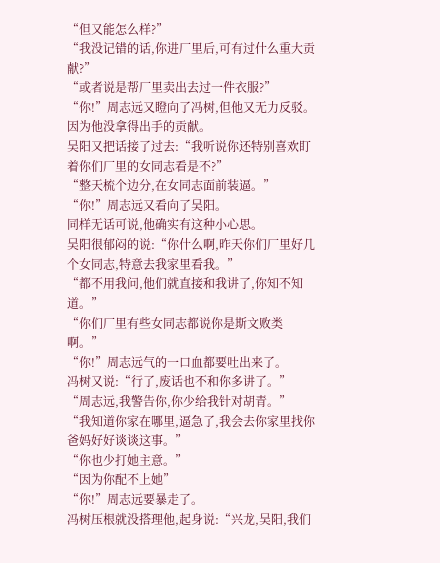“但又能怎么样?”
“我没记错的话,你进厂里后,可有过什么重大贡献?”
“或者说是帮厂里卖出去过一件衣服?”
“你!”周志远又瞪向了冯树,但他又无力反驳。
因为他没拿得出手的贡献。
吴阳又把话接了过去:“我听说你还特别喜欢盯着你们厂里的女同志看是不?”
“整天梳个边分,在女同志面前装逼。”
“你!”周志远又看向了吴阳。
同样无话可说,他确实有这种小心思。
吴阳很郁闷的说:“你什么啊,昨天你们厂里好几个女同志,特意去我家里看我。”
“都不用我问,他们就直接和我讲了,你知不知道。”
“你们厂里有些女同志都说你是斯文败类啊。”
“你!”周志远气的一口血都要吐出来了。
冯树又说:“行了,废话也不和你多讲了。”
“周志远,我警告你,你少给我针对胡青。”
“我知道你家在哪里,逼急了,我会去你家里找你爸妈好好谈谈这事。”
“你也少打她主意。”
“因为你配不上她”
“你!”周志远要暴走了。
冯树压根就没搭理他,起身说:“兴龙,吴阳,我们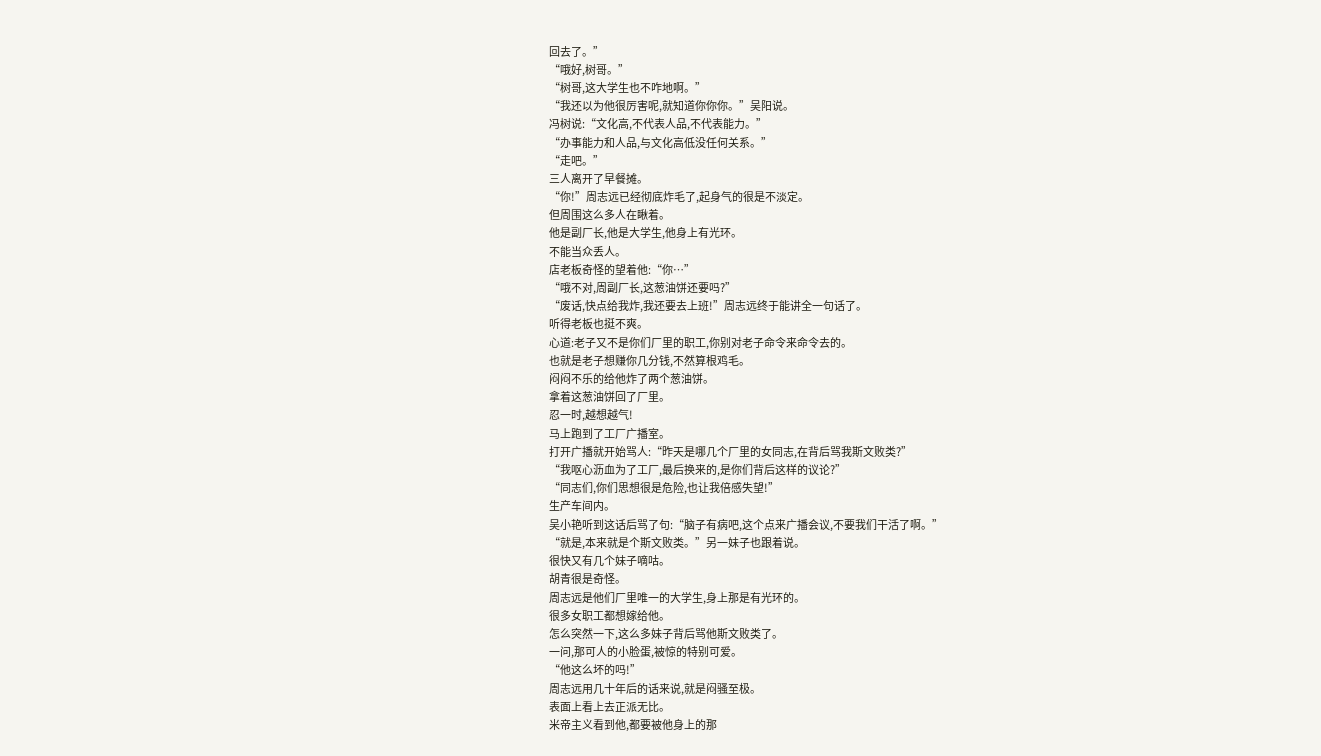回去了。”
“哦好,树哥。”
“树哥,这大学生也不咋地啊。”
“我还以为他很厉害呢,就知道你你你。”吴阳说。
冯树说:“文化高,不代表人品,不代表能力。”
“办事能力和人品,与文化高低没任何关系。”
“走吧。”
三人离开了早餐摊。
“你!”周志远已经彻底炸毛了,起身气的很是不淡定。
但周围这么多人在瞅着。
他是副厂长,他是大学生,他身上有光环。
不能当众丢人。
店老板奇怪的望着他:“你…”
“哦不对,周副厂长,这葱油饼还要吗?”
“废话,快点给我炸,我还要去上班!”周志远终于能讲全一句话了。
听得老板也挺不爽。
心道:老子又不是你们厂里的职工,你别对老子命令来命令去的。
也就是老子想赚你几分钱,不然算根鸡毛。
闷闷不乐的给他炸了两个葱油饼。
拿着这葱油饼回了厂里。
忍一时,越想越气!
马上跑到了工厂广播室。
打开广播就开始骂人:“昨天是哪几个厂里的女同志,在背后骂我斯文败类?”
“我呕心沥血为了工厂,最后换来的,是你们背后这样的议论?”
“同志们,你们思想很是危险,也让我倍感失望!”
生产车间内。
吴小艳听到这话后骂了句:“脑子有病吧,这个点来广播会议,不要我们干活了啊。”
“就是,本来就是个斯文败类。”另一妹子也跟着说。
很快又有几个妹子嘀咕。
胡青很是奇怪。
周志远是他们厂里唯一的大学生,身上那是有光环的。
很多女职工都想嫁给他。
怎么突然一下,这么多妹子背后骂他斯文败类了。
一问,那可人的小脸蛋,被惊的特别可爱。
“他这么坏的吗!”
周志远用几十年后的话来说,就是闷骚至极。
表面上看上去正派无比。
米帝主义看到他,都要被他身上的那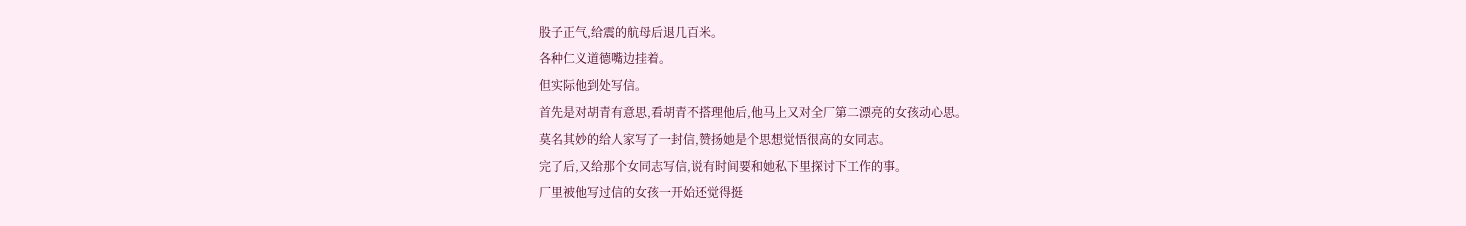股子正气,给震的航母后退几百米。
各种仁义道德嘴边挂着。
但实际他到处写信。
首先是对胡青有意思,看胡青不搭理他后,他马上又对全厂第二漂亮的女孩动心思。
莫名其妙的给人家写了一封信,赞扬她是个思想觉悟很高的女同志。
完了后,又给那个女同志写信,说有时间要和她私下里探讨下工作的事。
厂里被他写过信的女孩一开始还觉得挺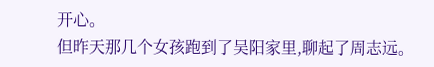开心。
但昨天那几个女孩跑到了吴阳家里,聊起了周志远。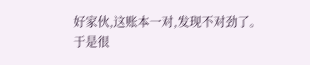好家伙,这账本一对,发现不对劲了。
于是很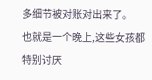多细节被对账对出来了。
也就是一个晚上,这些女孩都特别讨厌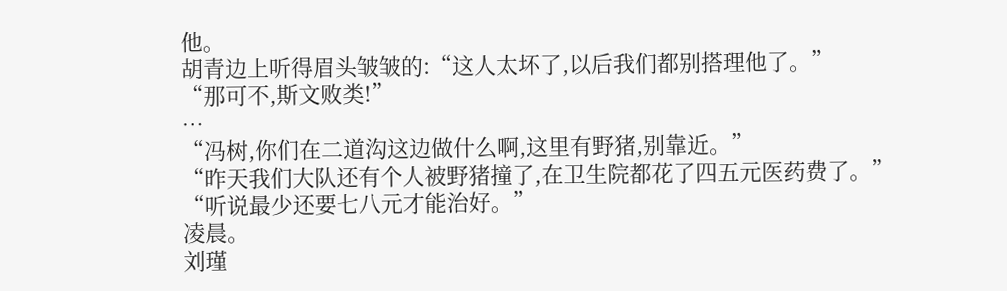他。
胡青边上听得眉头皱皱的:“这人太坏了,以后我们都别搭理他了。”
“那可不,斯文败类!”
…
“冯树,你们在二道沟这边做什么啊,这里有野猪,别靠近。”
“昨天我们大队还有个人被野猪撞了,在卫生院都花了四五元医药费了。”
“听说最少还要七八元才能治好。”
凌晨。
刘瑾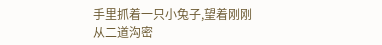手里抓着一只小兔子,望着刚刚从二道沟密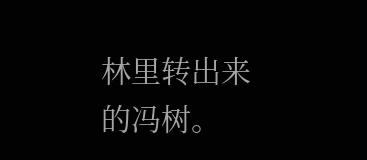林里转出来的冯树。